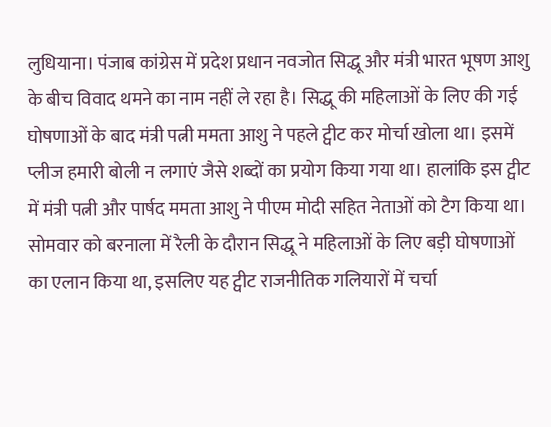लुधियाना। पंजाब कांग्रेस में प्रदेश प्रधान नवजोत सिद्धू और मंत्री भारत भूषण आशु के बीच विवाद थमने का नाम नहीं ले रहा है। सिद्धू की महिलाओं के लिए की गई घोषणाओं के बाद मंत्री पत्नी ममता आशु ने पहले ट्वीट कर मोर्चा खोला था। इसमें प्लीज हमारी बोली न लगाएं जैसे शब्दों का प्रयोग किया गया था। हालांकि इस ट्वीट में मंत्री पत्नी और पार्षद ममता आशु ने पीएम मोदी सहित नेताओं को टैग किया था।
सोमवार को बरनाला में रैली के दौरान सिद्धू ने महिलाओं के लिए बड़ी घोषणाओं का एलान किया था, इसलिए यह ट्वीट राजनीतिक गलियारों में चर्चा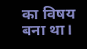का विषय बना था।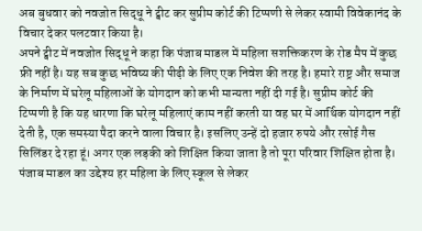अब बुधवार को नवजोत सिद्धू ने ट्वीट कर सुप्रीम कोर्ट की टिप्पणी से लेकर स्वामी विवेकानंद के विचार देकर पलटवार किया है।
अपने ट्वीट में नवजोत सिद्धू ने कहा कि पंजाब माडल में महिला सशक्तिकरण के रोड मैप में कुछ फ्री नहीं है। यह सब कुछ भविष्य की पीढ़ी के लिए एक निवेश की तरह है। हमारे राष्ट्र और समाज के निर्माण में घरेलू महिलाओं के योगदान को कभी मान्यता नहीं दी गई है। सुप्रीम कोर्ट की टिप्पणी है कि यह धारणा कि घरेलू महिलाएं काम नहीं करती या वह घर में आर्थिक योगदान नहीं देती है, एक समस्या पैदा करने वाला विचार है। इसलिए उन्हें दो हजार रुपये और रसोई गैस सिलिंडर दे रहा हूं। अगर एक लड़की को शिक्षित किया जाता है तो पूरा परिवार शिक्षित होता है। पंजाब माडल का उद्देश्य हर महिला के लिए स्कूल से लेकर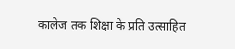कालेज तक शिक्षा के प्रति उत्साहित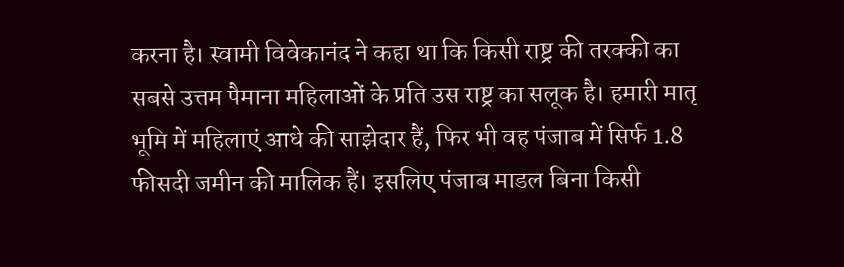करना है। स्वामी विवेकानंद ने कहा था कि किसी राष्ट्र की तरक्की का सबसे उत्तम पैमाना महिलाओं के प्रति उस राष्ट्र का सलूक है। हमारी मातृ भूमि में महिलाएं आधे की साझेदार हैं, फिर भी वह पंजाब में सिर्फ 1.8 फीसदी जमीन की मालिक हैं। इसलिए पंजाब माडल बिना किसी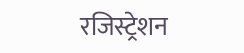रजिस्ट्रेशन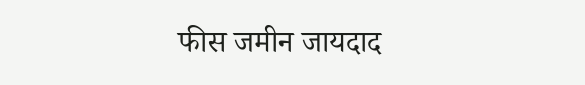फीस जमीन जायदाद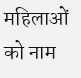महिलाओं को नाम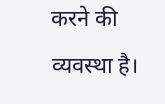करने की व्यवस्था है।